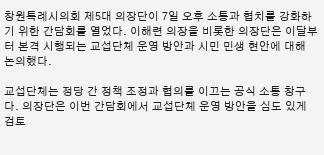창원특례시의회 제5대 의장단이 7일 오후 소통과 협치를 강화하기 위한 간담회를 열었다. 이해련 의장을 비롯한 의장단은 이달부터 본격 시행되는 교섭단체 운영 방안과 시민 민생 현안에 대해 논의했다.

교섭단체는 정당 간 정책 조정과 협의를 이끄는 공식 소통 창구다. 의장단은 이번 간담회에서 교섭단체 운영 방안을 심도 있게 검토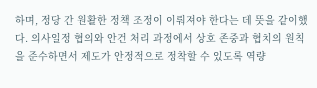하며, 정당 간 원활한 정책 조정이 이뤄져야 한다는 데 뜻을 같이했다. 의사일정 협의와 안건 처리 과정에서 상호 존중과 협치의 원칙을 준수하면서 제도가 안정적으로 정착할 수 있도록 역량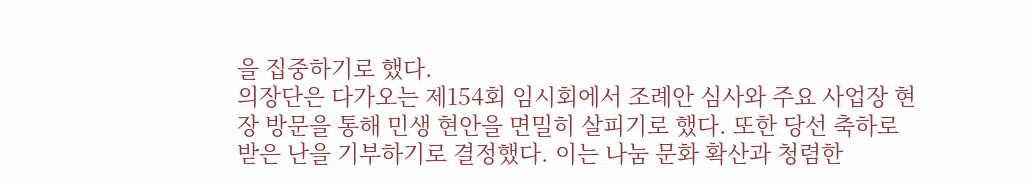을 집중하기로 했다.
의장단은 다가오는 제154회 임시회에서 조례안 심사와 주요 사업장 현장 방문을 통해 민생 현안을 면밀히 살피기로 했다. 또한 당선 축하로 받은 난을 기부하기로 결정했다. 이는 나눔 문화 확산과 청렴한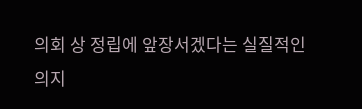의회 상 정립에 앞장서겠다는 실질적인 의지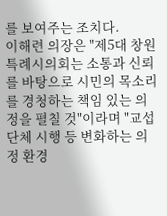를 보여주는 조치다.
이해련 의장은 "제5대 창원특례시의회는 소통과 신뢰를 바탕으로 시민의 목소리를 경청하는 책임 있는 의정을 펼칠 것"이라며 "교섭단체 시행 등 변화하는 의정 환경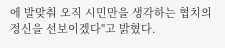에 발맞춰 오직 시민만을 생각하는 협치의 정신을 선보이겠다"고 밝혔다.